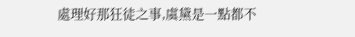處理好那狂徒之事,虞黛是一點都不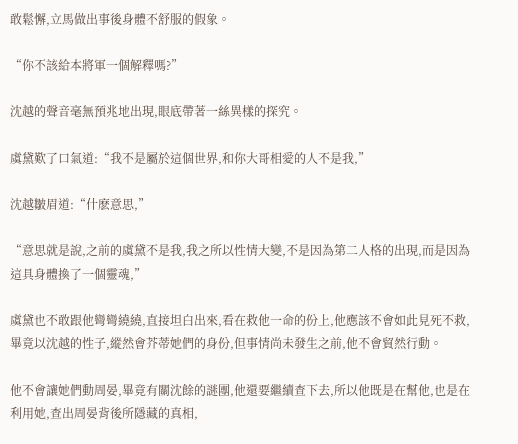敢鬆懈,立馬做出事後身體不舒服的假象。

“你不該給本將軍一個解釋嗎?”

沈越的聲音毫無預兆地出現,眼底帶著一絲異樣的探究。

虞黛歎了口氣道:“我不是屬於這個世界,和你大哥相愛的人不是我,”

沈越皺眉道:“什麽意思,”

“意思就是說,之前的虞黛不是我,我之所以性情大變,不是因為第二人格的出現,而是因為這具身體換了一個靈魂,”

虞黛也不敢跟他彎彎繞繞,直接坦白出來,看在救他一命的份上,他應該不會如此見死不救,畢竟以沈越的性子,縱然會芥蒂她們的身份,但事情尚未發生之前,他不會貿然行動。

他不會讓她們動周晏,畢竟有關沈餘的謎團,他還要繼續查下去,所以他既是在幫他,也是在利用她,查出周晏背後所隱藏的真相,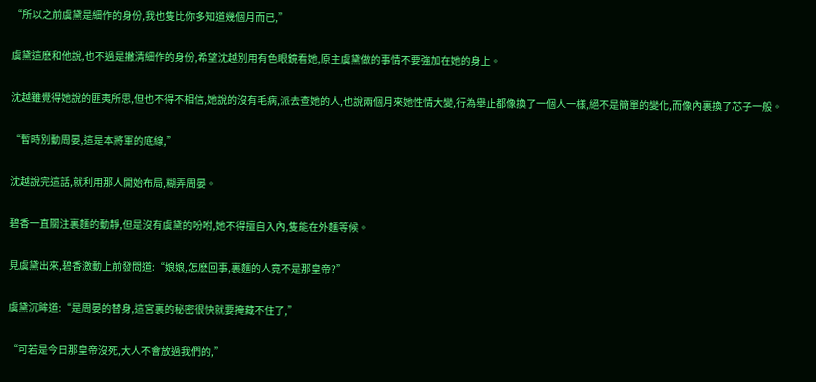“所以之前虞黛是細作的身份,我也隻比你多知道幾個月而已,”

虞黛這麽和他說,也不過是撇清細作的身份,希望沈越別用有色眼鏡看她,原主虞黛做的事情不要強加在她的身上。

沈越雖覺得她說的匪夷所思,但也不得不相信,她說的沒有毛病,派去查她的人,也說兩個月來她性情大變,行為舉止都像換了一個人一樣,絕不是簡單的變化,而像內裏換了芯子一般。

“暫時別動周晏,這是本將軍的底線,”

沈越說完這話,就利用那人開始布局,糊弄周晏。

碧香一直關注裏麵的動靜,但是沒有虞黛的吩咐,她不得擅自入內,隻能在外麵等候。

見虞黛出來,碧香激動上前發問道:“娘娘,怎麽回事,裏麵的人竟不是那皇帝?”

虞黛沉眸道:“是周晏的替身,這宮裏的秘密很快就要掩藏不住了,”

“可若是今日那皇帝沒死,大人不會放過我們的,”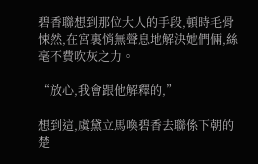碧香聯想到那位大人的手段,頓時毛骨悚然,在宮裏悄無聲息地解決她們倆,絲毫不費吹灰之力。

“放心,我會跟他解釋的,”

想到這,虞黛立馬喚碧香去聯係下朝的楚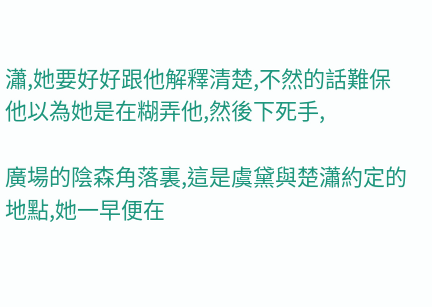瀟,她要好好跟他解釋清楚,不然的話難保他以為她是在糊弄他,然後下死手,

廣場的陰森角落裏,這是虞黛與楚瀟約定的地點,她一早便在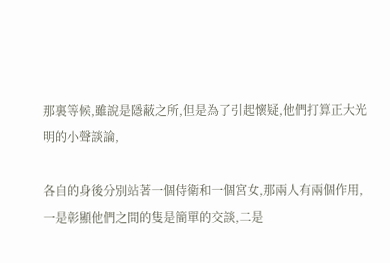那裏等候,雖說是隱蔽之所,但是為了引起懷疑,他們打算正大光明的小聲談論,

各自的身後分別站著一個侍衛和一個宮女,那兩人有兩個作用,一是彰顯他們之間的隻是簡單的交談,二是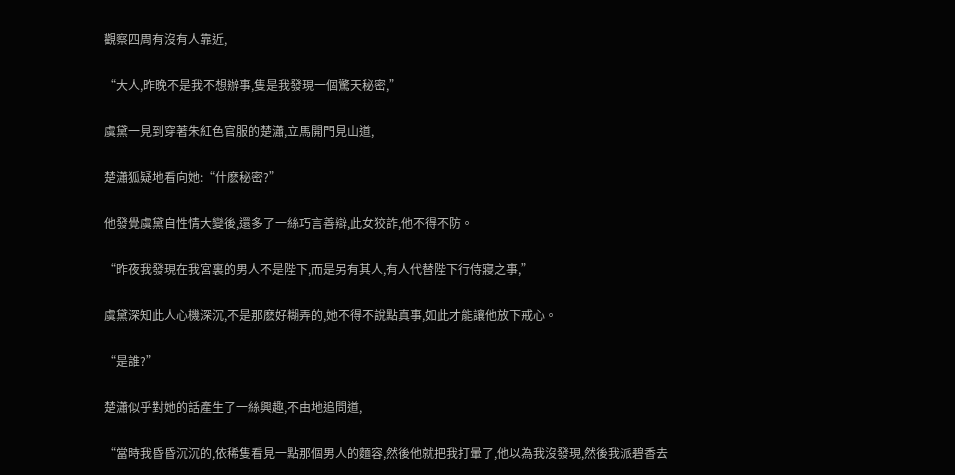觀察四周有沒有人靠近,

“大人,昨晚不是我不想辦事,隻是我發現一個驚天秘密,”

虞黛一見到穿著朱紅色官服的楚瀟,立馬開門見山道,

楚瀟狐疑地看向她:“什麽秘密?”

他發覺虞黛自性情大變後,還多了一絲巧言善辯,此女狡詐,他不得不防。

“昨夜我發現在我宮裏的男人不是陛下,而是另有其人,有人代替陛下行侍寢之事,”

虞黛深知此人心機深沉,不是那麽好糊弄的,她不得不說點真事,如此才能讓他放下戒心。

“是誰?”

楚瀟似乎對她的話產生了一絲興趣,不由地追問道,

“當時我昏昏沉沉的,依稀隻看見一點那個男人的麵容,然後他就把我打暈了,他以為我沒發現,然後我派碧香去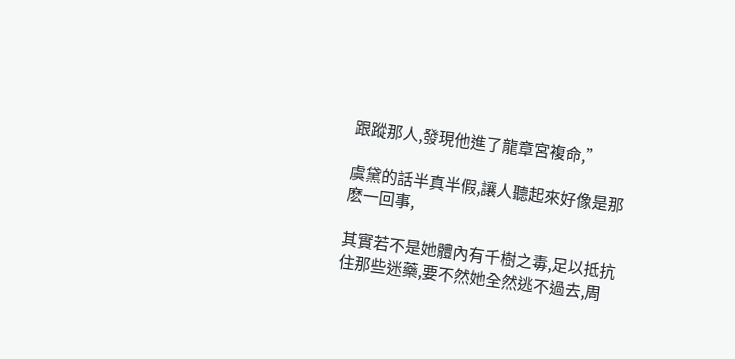跟蹤那人,發現他進了龍章宮複命,”

虞黛的話半真半假,讓人聽起來好像是那麽一回事,

其實若不是她體內有千樹之毒,足以抵抗住那些迷藥,要不然她全然逃不過去,周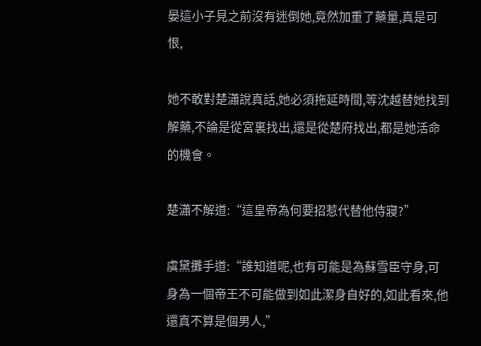晏這小子見之前沒有迷倒她,竟然加重了藥量,真是可恨,

她不敢對楚瀟說真話,她必須拖延時間,等沈越替她找到解藥,不論是從宮裏找出,還是從楚府找出,都是她活命的機會。

楚瀟不解道:“這皇帝為何要招惹代替他侍寢?”

虞黛攤手道:“誰知道呢,也有可能是為蘇雪臣守身,可身為一個帝王不可能做到如此潔身自好的,如此看來,他還真不算是個男人,”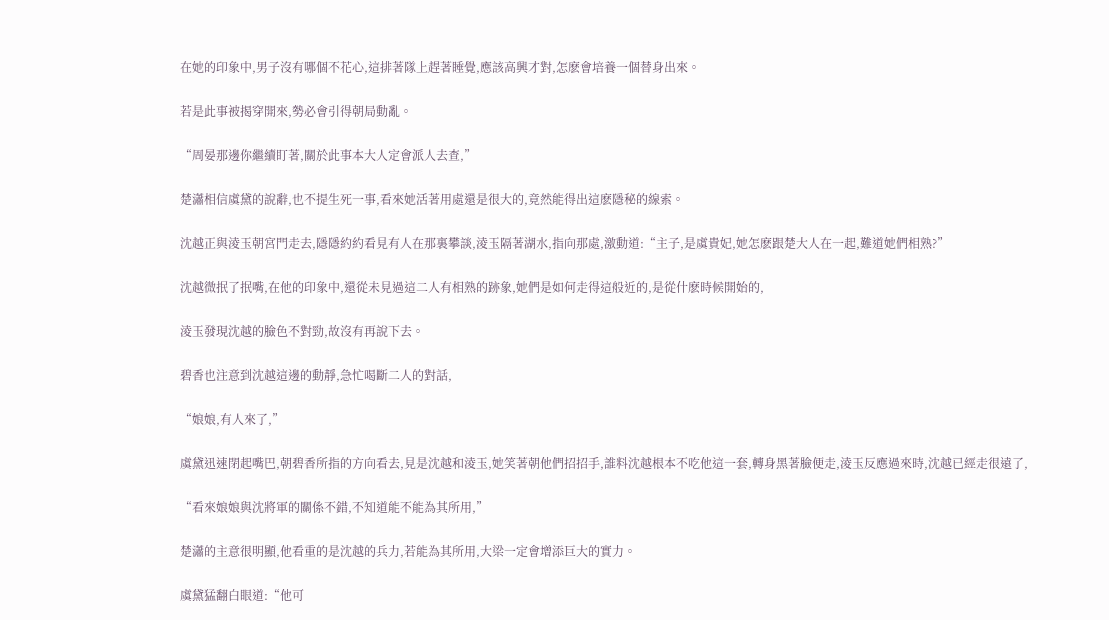在她的印象中,男子沒有哪個不花心,這排著隊上趕著睡覺,應該高興才對,怎麽會培養一個替身出來。

若是此事被揭穿開來,勢必會引得朝局動亂。

“周晏那邊你繼續盯著,關於此事本大人定會派人去查,”

楚瀟相信虞黛的說辭,也不提生死一事,看來她活著用處還是很大的,竟然能得出這麽隱秘的線索。

沈越正與淩玉朝宮門走去,隱隱約約看見有人在那裏攀談,淩玉隔著湖水,指向那處,激動道:“主子,是虞貴妃,她怎麽跟楚大人在一起,難道她們相熟?”

沈越微抿了抿嘴,在他的印象中,還從未見過這二人有相熟的跡象,她們是如何走得這般近的,是從什麽時候開始的,

淩玉發現沈越的臉色不對勁,故沒有再說下去。

碧香也注意到沈越這邊的動靜,急忙喝斷二人的對話,

“娘娘,有人來了,”

虞黛迅速閉起嘴巴,朝碧香所指的方向看去,見是沈越和淩玉,她笑著朝他們招招手,誰料沈越根本不吃他這一套,轉身黑著臉便走,淩玉反應過來時,沈越已經走很遠了,

“看來娘娘與沈將軍的關係不錯,不知道能不能為其所用,”

楚瀟的主意很明顯,他看重的是沈越的兵力,若能為其所用,大梁一定會增添巨大的實力。

虞黛猛翻白眼道:“他可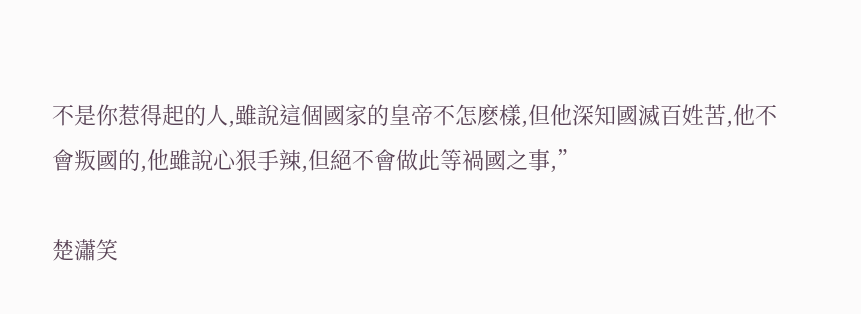不是你惹得起的人,雖說這個國家的皇帝不怎麽樣,但他深知國滅百姓苦,他不會叛國的,他雖說心狠手辣,但絕不會做此等禍國之事,”

楚瀟笑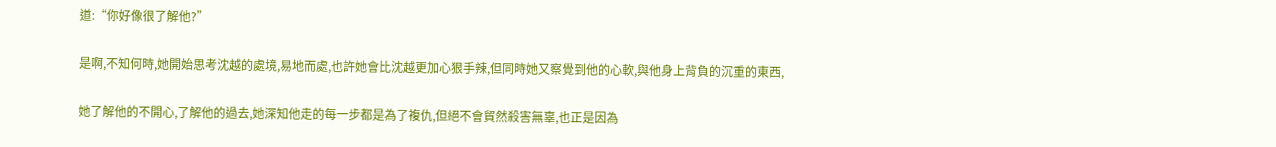道:“你好像很了解他?”

是啊,不知何時,她開始思考沈越的處境,易地而處,也許她會比沈越更加心狠手辣,但同時她又察覺到他的心軟,與他身上背負的沉重的東西,

她了解他的不開心,了解他的過去,她深知他走的每一步都是為了複仇,但絕不會貿然殺害無辜,也正是因為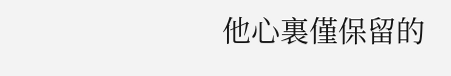他心裏僅保留的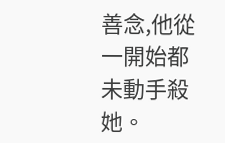善念,他從一開始都未動手殺她。